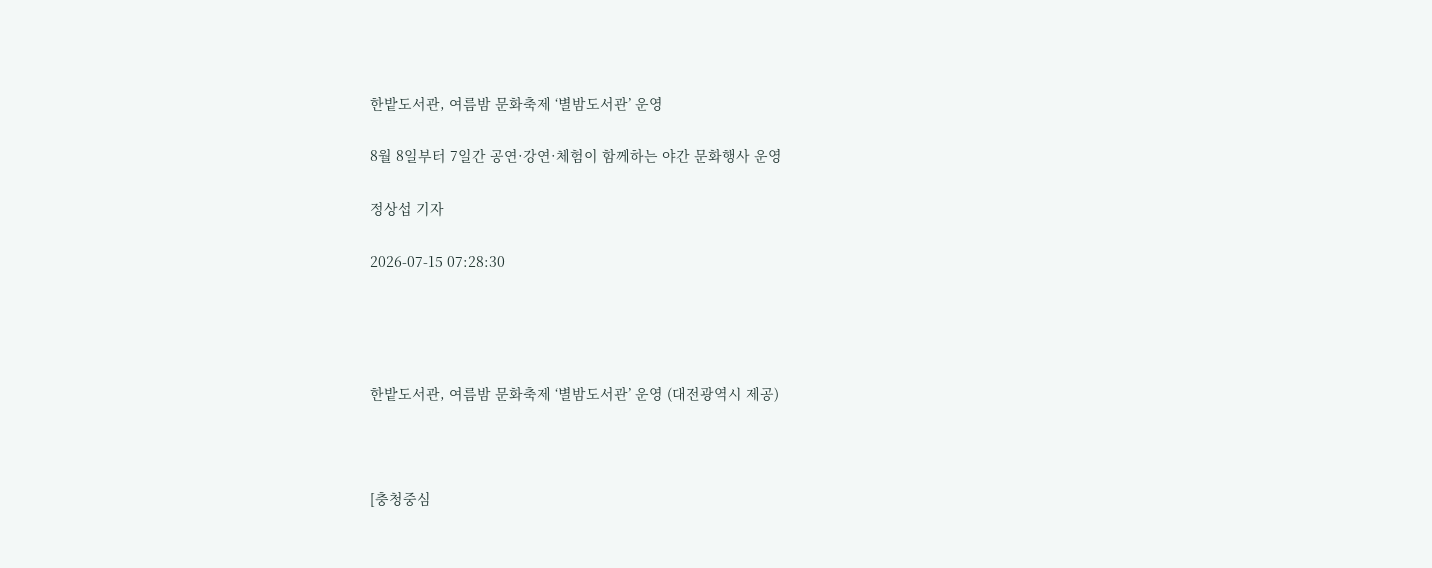한밭도서관, 여름밤 문화축제 ‘별밤도서관’ 운영

8월 8일부터 7일간 공연·강연·체험이 함께하는 야간 문화행사 운영

정상섭 기자

2026-07-15 07:28:30




한밭도서관, 여름밤 문화축제 ‘별밤도서관’ 운영 (대전광역시 제공)



[충청중심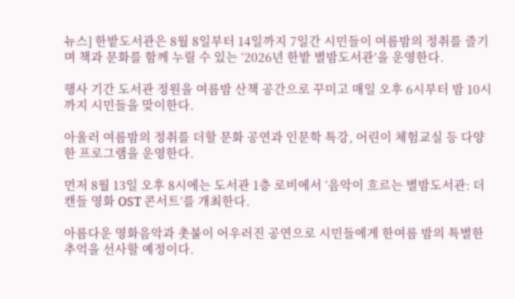뉴스] 한밭도서관은 8월 8일부터 14일까지 7일간 시민들이 여름밤의 정취를 즐기며 책과 문화를 함께 누릴 수 있는 ‘2026년 한밭 별밤도서관’을 운영한다.

행사 기간 도서관 정원을 여름밤 산책 공간으로 꾸미고 매일 오후 6시부터 밤 10시까지 시민들을 맞이한다.

아울러 여름밤의 정취를 더할 문화 공연과 인문학 특강, 어린이 체험교실 등 다양한 프로그램을 운영한다.

먼저 8월 13일 오후 8시에는 도서관 1층 로비에서 ‘음악이 흐르는 별밤도서관: 더캔들 영화 OST 콘서트’를 개최한다.

아름다운 영화음악과 촛불이 어우러진 공연으로 시민들에게 한여름 밤의 특별한 추억을 선사할 예정이다.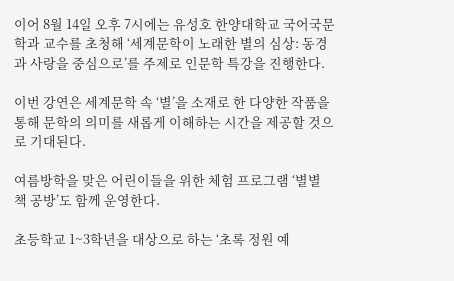이어 8월 14일 오후 7시에는 유성호 한양대학교 국어국문학과 교수를 초청해 ‘세계문학이 노래한 별의 심상: 동경과 사랑을 중심으로’를 주제로 인문학 특강을 진행한다.

이번 강연은 세계문학 속 ‘별’을 소재로 한 다양한 작품을 통해 문학의 의미를 새롭게 이해하는 시간을 제공할 것으로 기대된다.

여름방학을 맞은 어린이들을 위한 체험 프로그램 ‘별별 책 공방’도 함께 운영한다.

초등학교 1~3학년을 대상으로 하는 ‘초록 정원 예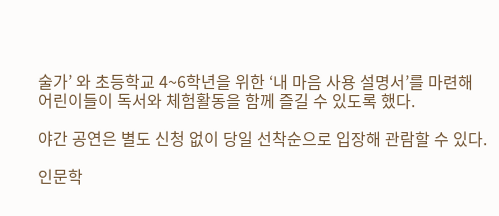술가’ 와 초등학교 4~6학년을 위한 ‘내 마음 사용 설명서’를 마련해 어린이들이 독서와 체험활동을 함께 즐길 수 있도록 했다.

야간 공연은 별도 신청 없이 당일 선착순으로 입장해 관람할 수 있다.

인문학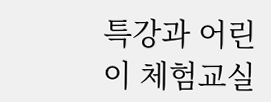특강과 어린이 체험교실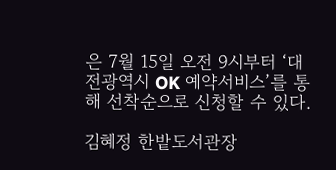은 7월 15일 오전 9시부터 ‘대전광역시 OK 예약서비스’를 통해 선착순으로 신청할 수 있다.

김혜정 한밭도서관장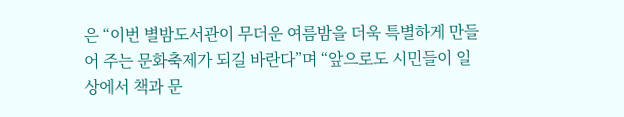은 “이번 별밤도서관이 무더운 여름밤을 더욱 특별하게 만들어 주는 문화축제가 되길 바란다”며 “앞으로도 시민들이 일상에서 책과 문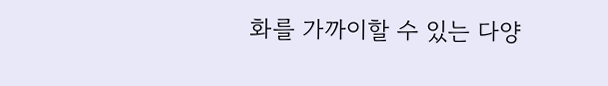화를 가까이할 수 있는 다양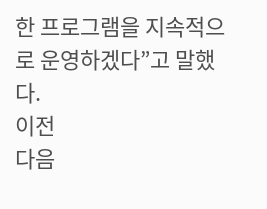한 프로그램을 지속적으로 운영하겠다”고 말했다.
이전
다음